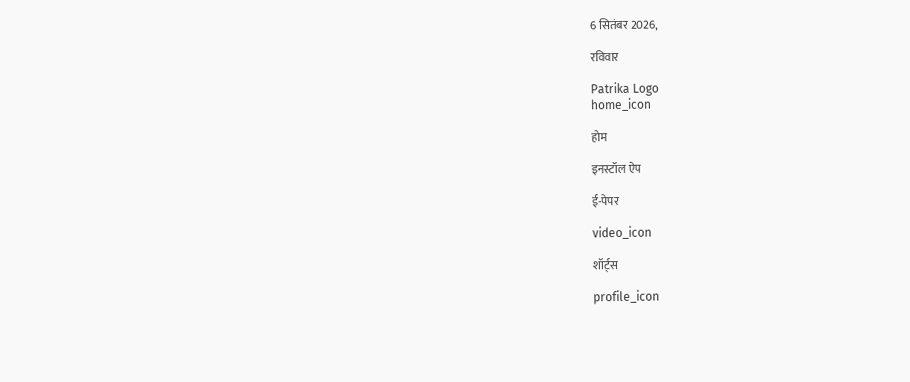6 सितंबर 2026,

रविवार

Patrika Logo
home_icon

होम

इनस्टॉल ऐप

ई-पेपर

video_icon

शॉर्ट्स

profile_icon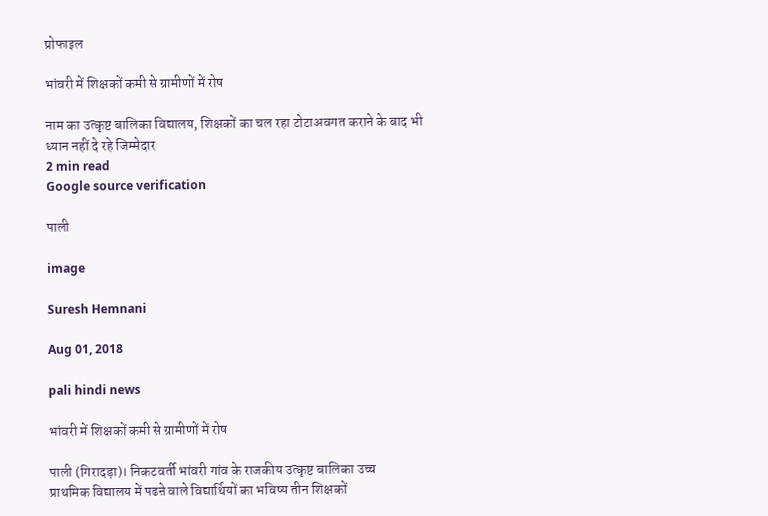प्रोफाइल

भांवरी में शिक्षकों कमी से ग्रामीणों में रोष

नाम का उत्कृष्ट बालिका विद्यालय, शिक्षकों का चल रहा टोटाअवगत कराने के बाद भी ध्यान नहीं दे रहे जिम्मेदार
2 min read
Google source verification

पाली

image

Suresh Hemnani

Aug 01, 2018

pali hindi news

भांवरी में शिक्षकों कमी से ग्रामीणों में रोष

पाली (गिरादड़ा)। निकटवर्ती भांवरी गांव के राजकीय उत्कृष्ट बालिका उच्च
प्राथमिक विद्यालय में पढऩे वाले विद्यार्थियों का भविष्य तीन शिक्षकों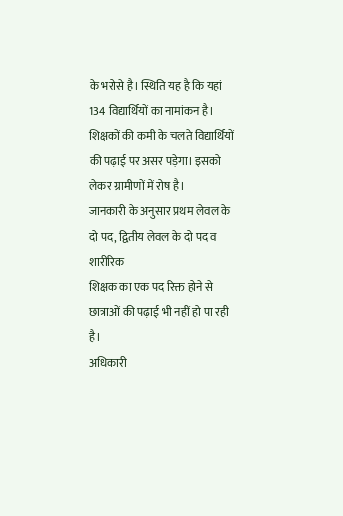के भरोसे है। स्थिति यह है कि यहां 134 विद्यार्थियों का नामांकन है।
शिक्षकों की कमी के चलते विद्यार्थियों की पढ़ाई पर असर पड़ेगा। इसको
लेकर ग्रामीणों में रोष है।
जानकारी के अनुसार प्रथम लेवल के दो पद, द्वितीय लेवल के दो पद व शारीरिक
शिक्षक का एक पद रिक्त होने से छात्राओं की पढ़ाई भी नहीं हो पा रही है।
अधिकारी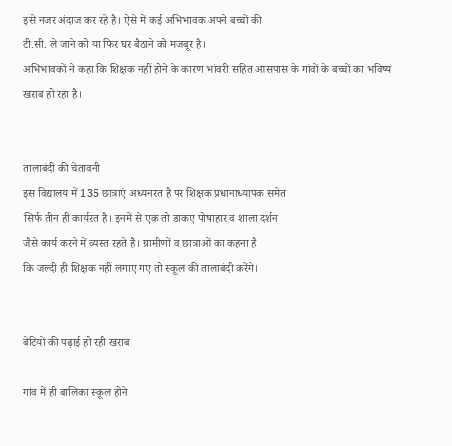इसे नजर अंदाज कर रहे है। ऐसे में कई अभिभावक अपने बच्चों की
टी.सी. ले जाने को या फिर घर बैठाने को मजबूर है।
अभिभावकों ने कहा कि शिक्षक नहीं होने के कारण भांवरी सहित आसपास के गांवों के बच्चों का भविष्य खराब हो रहा है।


तालाबंदी की चेतावनी
इस विद्यालय में 135 छात्राएं अध्यनरत है पर शिक्षक प्रधानाध्यापक समेत
सिर्फ तीन ही कार्यरत है। इनमें से एक तो डाकए पोषाहार व शाला दर्शन
जैसे कार्य करने में व्यस्त रहते हैं। ग्रामीणों व छात्राओं का कहना है
कि जल्दी ही शिक्षक नहीं लगाए गए तो स्कूल की तालाबंदी करेंगे।


बेटियों की पढ़ाई हो रही खराब

गांव में ही बालिका स्कूल होने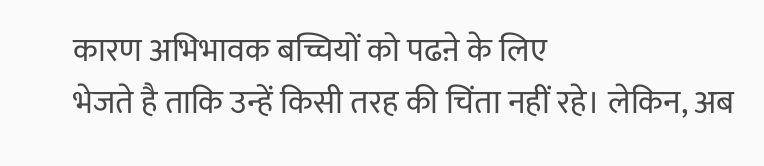कारण अभिभावक बच्चियों को पढऩे के लिए
भेजते है ताकि उन्हें किसी तरह की चिंता नहीं रहे। लेकिन, अब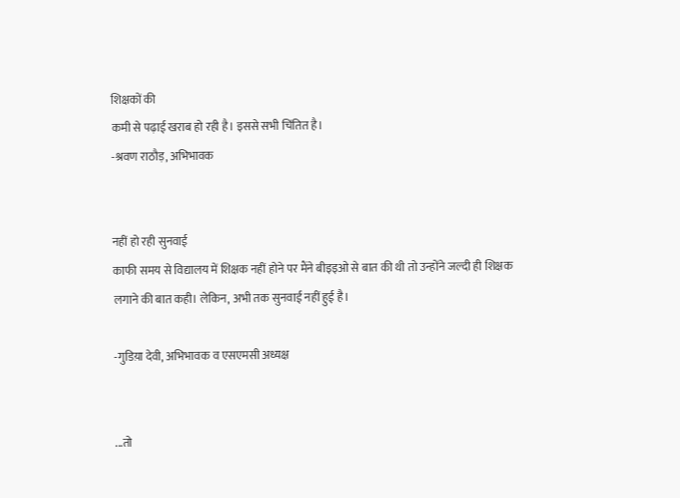शिक्षकों की
कमी से पढ़ाई खराब हो रही है। इससे सभी चिंतित है।
-श्रवण राठौड़, अभिभावक


नहीं हो रही सुनवाई
काफी समय से विद्यालय में शिक्षक नहीं होने पर मैंने बीइइओ से बात की थी तो उन्होंने जल्दी ही शिक्षक लगाने की बात कही। लेकिन, अभी तक सुनवाई नहीं हुई है।

-गुडिय़ा देवी, अभिभावक व एसएमसी अध्यक्ष


...तो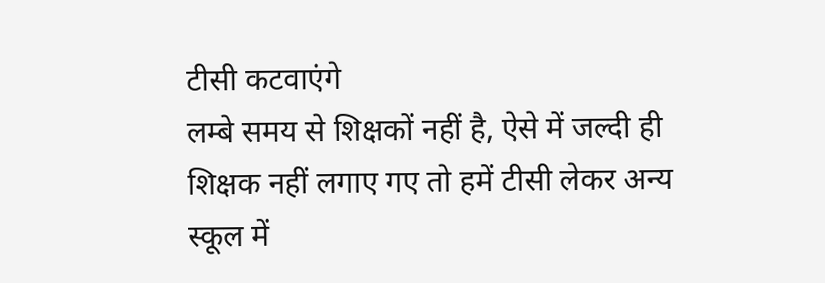टीसी कटवाएंगे
लम्बे समय से शिक्षकों नहीं है, ऐसे में जल्दी ही शिक्षक नहीं लगाए गए तो हमें टीसी लेकर अन्य स्कूल में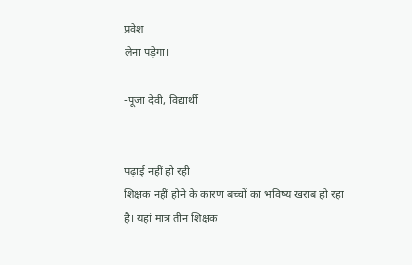प्रवेश
लेना पड़ेगा।

-पूजा देवी, विद्यार्थी


पढ़ाई नहीं हो रही
शिक्षक नहीं होने के कारण बच्चों का भविष्य खराब हो रहा है। यहां मात्र तीन शिक्षक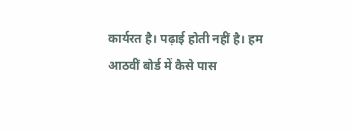कार्यरत है। पढ़ाई होती नहीं है। हम आठवीं बोर्ड में कैसे पास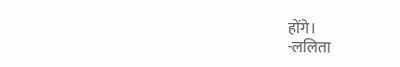होंगे।
-ललिता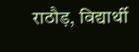राठौड़, विद्यार्थी